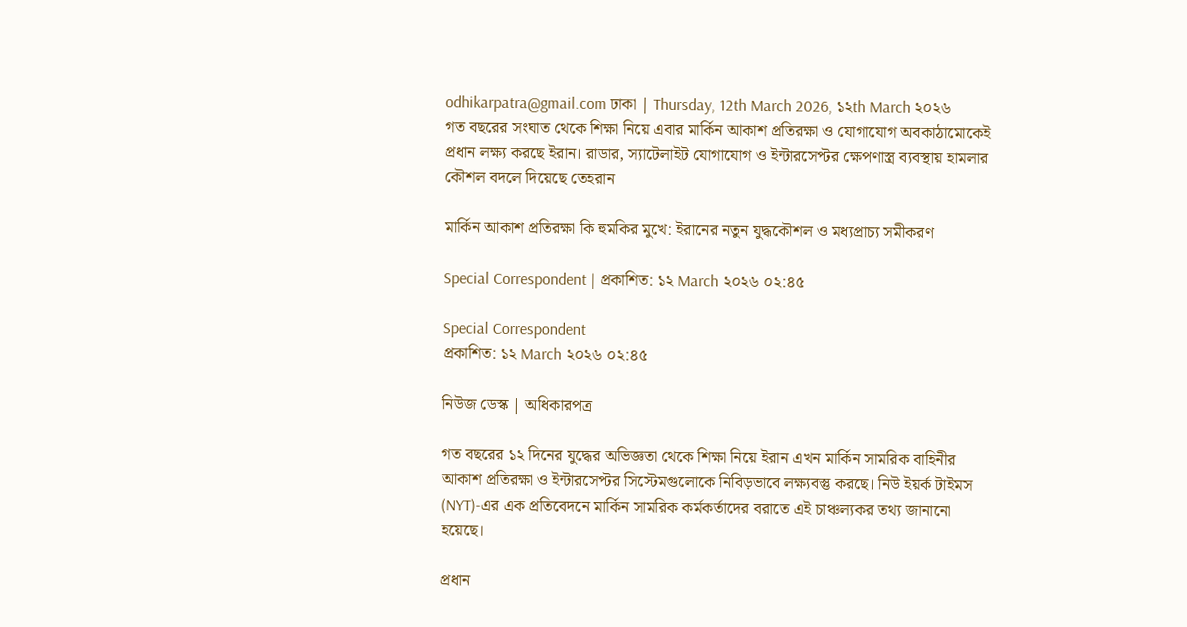odhikarpatra@gmail.com ঢাকা | Thursday, 12th March 2026, ১২th March ২০২৬
গত বছরের সংঘাত থেকে শিক্ষা নিয়ে এবার মার্কিন আকাশ প্রতিরক্ষা ও যোগাযোগ অবকাঠামোকেই প্রধান লক্ষ্য করছে ইরান। রাডার, স্যাটেলাইট যোগাযোগ ও ইন্টারসেপ্টর ক্ষেপণাস্ত্র ব্যবস্থায় হামলার কৌশল বদলে দিয়েছে তেহরান

মার্কিন আকাশ প্রতিরক্ষা কি হুমকির মুখে: ইরানের নতুন যুদ্ধকৌশল ও মধ্যপ্রাচ্য সমীকরণ

Special Correspondent | প্রকাশিত: ১২ March ২০২৬ ০২:৪৫

Special Correspondent
প্রকাশিত: ১২ March ২০২৬ ০২:৪৫

নিউজ ডেস্ক | অধিকারপত্র

গত বছরের ১২ দিনের যুদ্ধের অভিজ্ঞতা থেকে শিক্ষা নিয়ে ইরান এখন মার্কিন সামরিক বাহিনীর আকাশ প্রতিরক্ষা ও ইন্টারসেপ্টর সিস্টেমগুলোকে নিবিড়ভাবে লক্ষ্যবস্তু করছে। নিউ ইয়র্ক টাইমস (NYT)-এর এক প্রতিবেদনে মার্কিন সামরিক কর্মকর্তাদের বরাতে এই চাঞ্চল্যকর তথ্য জানানো হয়েছে।

প্রধান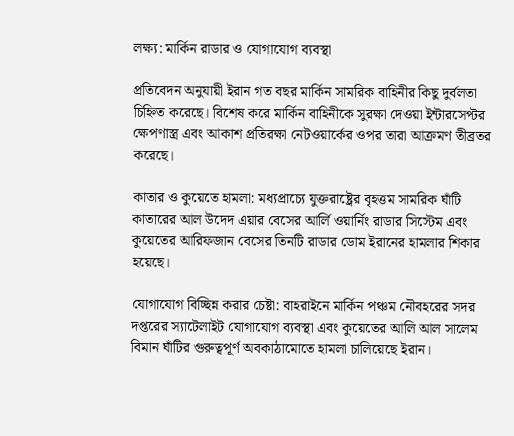লক্ষ্য: মার্কিন রাডার ও যোগাযোগ ব্যবস্থা

প্রতিবেদন অনুযায়ী ইরান গত বছর মার্কিন সামরিক বাহিনীর কিছু দুর্বলতা চিহ্নিত করেছে। বিশেষ করে মার্কিন বাহিনীকে সুরক্ষা দেওয়া ইন্টারসেপ্টর ক্ষেপণাস্ত্র এবং আকাশ প্রতিরক্ষা নেটওয়ার্কের ওপর তারা আক্রমণ তীব্রতর করেছে।

কাতার ও কুয়েতে হামলা: মধ্যপ্রাচ্যে যুক্তরাষ্ট্রের বৃহত্তম সামরিক ঘাঁটি কাতারের আল উদেদ এয়ার বেসের আর্লি ওয়ার্নিং রাডার সিস্টেম এবং কুয়েতের আরিফজান বেসের তিনটি রাডার ডোম ইরানের হামলার শিকার হয়েছে।

যোগাযোগ বিচ্ছিন্ন করার চেষ্টা: বাহরাইনে মার্কিন পঞ্চম নৌবহরের সদর দপ্তরের স্যাটেলাইট যোগাযোগ ব্যবস্থা এবং কুয়েতের আলি আল সালেম বিমান ঘাঁটির গুরুত্বপূর্ণ অবকাঠামোতে হামলা চালিয়েছে ইরান।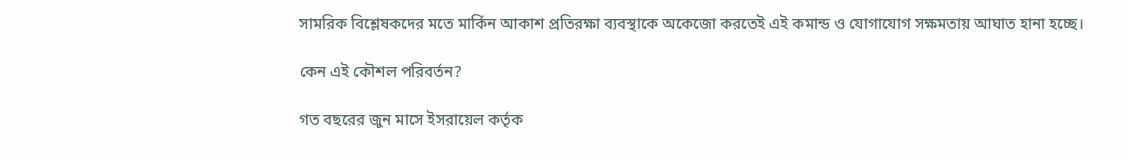সামরিক বিশ্লেষকদের মতে মার্কিন আকাশ প্রতিরক্ষা ব্যবস্থাকে অকেজো করতেই এই কমান্ড ও যোগাযোগ সক্ষমতায় আঘাত হানা হচ্ছে।

কেন এই কৌশল পরিবর্তন?

গত বছরের জুন মাসে ইসরায়েল কর্তৃক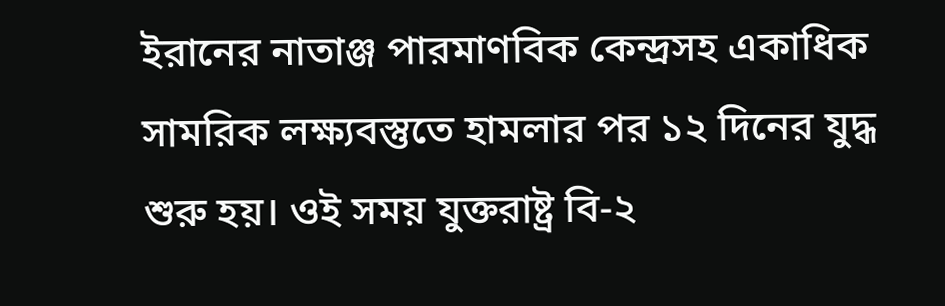ইরানের নাতাঞ্জ পারমাণবিক কেন্দ্রসহ একাধিক সামরিক লক্ষ্যবস্তুতে হামলার পর ১২ দিনের যুদ্ধ শুরু হয়। ওই সময় যুক্তরাষ্ট্র বি-২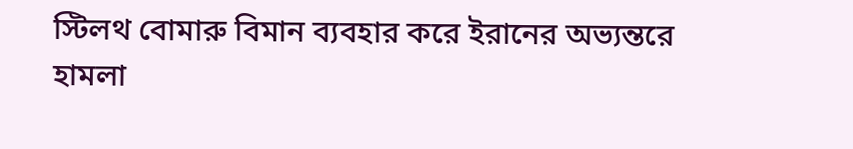স্টিলথ বোমারু বিমান ব্যবহার করে ইরানের অভ্যন্তরে হামলা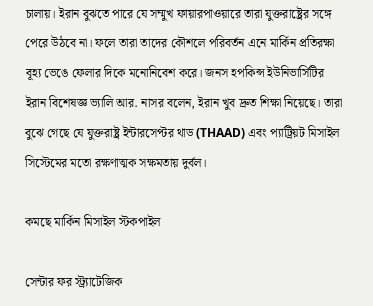চালায়। ইরান বুঝতে পারে যে সম্মুখ ফায়ারপাওয়ারে তারা যুক্তরাষ্ট্রের সঙ্গে পেরে উঠবে না। ফলে তারা তাদের কৌশলে পরিবর্তন এনে মার্কিন প্রতিরক্ষা বূহ্য ভেঙে ফেলার দিকে মনোনিবেশ করে। জনস হপকিন্স ইউনিভার্সিটির ইরান বিশেষজ্ঞ ভ্যালি আর. নাসর বলেন, ইরান খুব দ্রুত শিক্ষা নিয়েছে। তারা বুঝে গেছে যে যুক্তরাষ্ট্র ইন্টারসেপ্টর থাড (THAAD) এবং প্যাট্রিয়ট মিসাইল সিস্টেমের মতো রক্ষণাত্মক সক্ষমতায় দুর্বল।

কমছে মার্কিন মিসাইল স্টকপাইল

সেন্টার ফর স্ট্র্যাটেজিক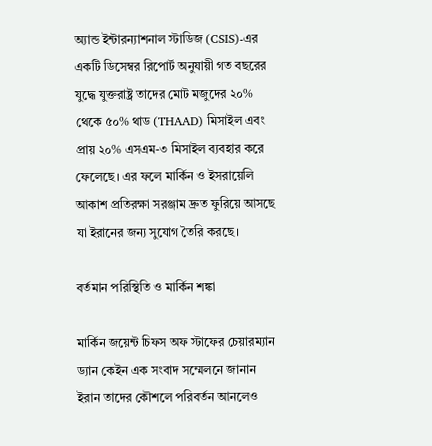অ্যান্ড ইন্টারন্যাশনাল স্টাডিজ (CSIS)-এর একটি ডিসেম্বর রিপোর্ট অনুযায়ী গত বছরের যুদ্ধে যুক্তরাষ্ট্র তাদের মোট মজুদের ২০% থেকে ৫০% থাড (THAAD) মিসাইল এবং প্রায় ২০% এসএম-৩ মিসাইল ব্যবহার করে ফেলেছে। এর ফলে মার্কিন ও ইসরায়েলি আকাশ প্রতিরক্ষা সরঞ্জাম দ্রুত ফুরিয়ে আসছে যা ইরানের জন্য সুযোগ তৈরি করছে।

বর্তমান পরিস্থিতি ও মার্কিন শঙ্কা

মার্কিন জয়েন্ট চিফস অফ স্টাফের চেয়ারম্যান ড্যান কেইন এক সংবাদ সম্মেলনে জানান ইরান তাদের কৌশলে পরিবর্তন আনলেও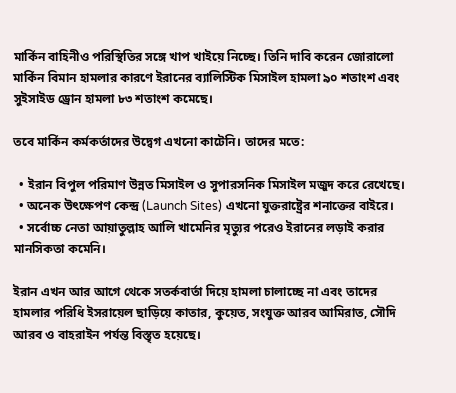মার্কিন বাহিনীও পরিস্থিতির সঙ্গে খাপ খাইয়ে নিচ্ছে। তিনি দাবি করেন জোরালো মার্কিন বিমান হামলার কারণে ইরানের ব্যালিস্টিক মিসাইল হামলা ৯০ শতাংশ এবং সুইসাইড ড্রোন হামলা ৮৩ শতাংশ কমেছে।

তবে মার্কিন কর্মকর্তাদের উদ্বেগ এখনো কাটেনি। তাদের মতে:

  • ইরান বিপুল পরিমাণ উন্নত মিসাইল ও সুপারসনিক মিসাইল মজুদ করে রেখেছে।
  • অনেক উৎক্ষেপণ কেন্দ্র (Launch Sites) এখনো যুক্তরাষ্ট্রের শনাক্তের বাইরে।
  • সর্বোচ্চ নেতা আয়াতুল্লাহ আলি খামেনির মৃত্যুর পরেও ইরানের লড়াই করার মানসিকতা কমেনি।

ইরান এখন আর আগে থেকে সতর্কবার্তা দিয়ে হামলা চালাচ্ছে না এবং তাদের হামলার পরিধি ইসরায়েল ছাড়িয়ে কাতার, কুয়েত, সংযুক্ত আরব আমিরাত, সৌদি আরব ও বাহরাইন পর্যন্ত বিস্তৃত হয়েছে।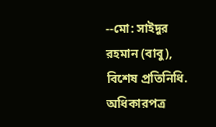--মো: সাইদুর রহমান (বাবু), বিশেষ প্রতিনিধি. অধিকারপত্র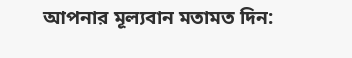আপনার মূল্যবান মতামত দিন: